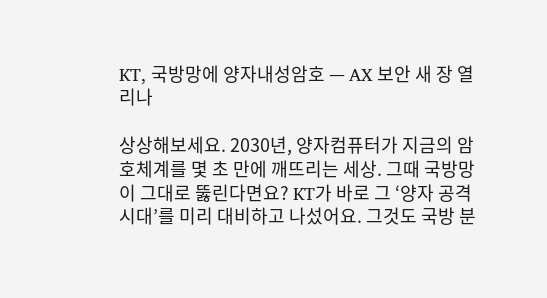KT, 국방망에 양자내성암호 — AX 보안 새 장 열리나

상상해보세요. 2030년, 양자컴퓨터가 지금의 암호체계를 몇 초 만에 깨뜨리는 세상. 그때 국방망이 그대로 뚫린다면요? KT가 바로 그 ‘양자 공격 시대’를 미리 대비하고 나섰어요. 그것도 국방 분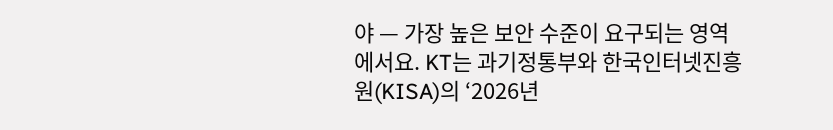야 — 가장 높은 보안 수준이 요구되는 영역에서요. KT는 과기정통부와 한국인터넷진흥원(KISA)의 ‘2026년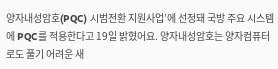양자내성암호(PQC) 시범전환 지원사업’에 선정돼 국방 주요 시스템에 PQC를 적용한다고 19일 밝혔어요. 양자내성암호는 양자컴퓨터로도 풀기 어려운 새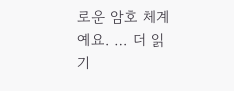로운 암호 체계예요. … 더 읽기